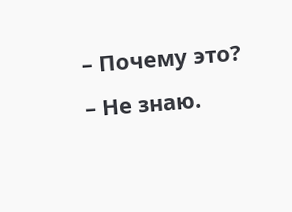– Почему это?
– Не знаю.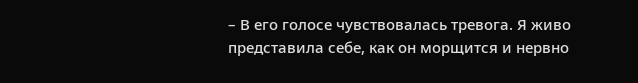– В его голосе чувствовалась тревога. Я живо представила себе, как он морщится и нервно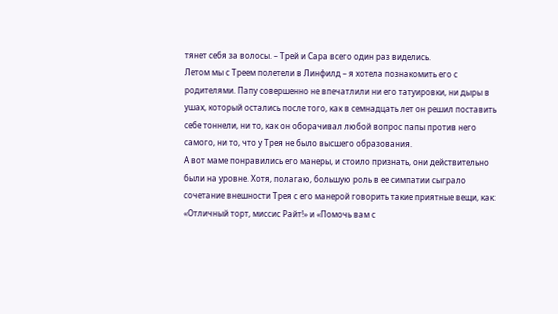тянет себя за волосы. – Трей и Сара всего один раз виделись.
Летом мы с Треем полетели в Линфилд – я хотела познакомить его с родителями. Папу совершенно не впечатлили ни его татуировки, ни дыры в ушах, который остались после того, как в семнадцать лет он решил поставить себе тоннели, ни то, как он оборачивал любой вопрос папы против него самого, ни то, что у Трея не было высшего образования.
А вот маме понравились его манеры, и стоило признать, они действительно были на уровне. Хотя, полагаю, большую роль в ее симпатии сыграло сочетание внешности Трея с его манерой говорить такие приятные вещи, как: «Отличный торт, миссис Райт!» и «Помочь вам с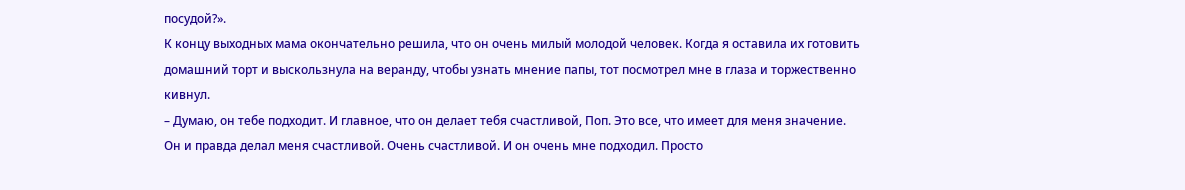посудой?».
К концу выходных мама окончательно решила, что он очень милый молодой человек. Когда я оставила их готовить домашний торт и выскользнула на веранду, чтобы узнать мнение папы, тот посмотрел мне в глаза и торжественно кивнул.
– Думаю, он тебе подходит. И главное, что он делает тебя счастливой, Поп. Это все, что имеет для меня значение.
Он и правда делал меня счастливой. Очень счастливой. И он очень мне подходил. Просто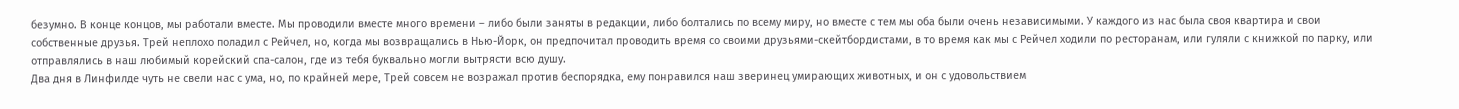безумно. В конце концов, мы работали вместе. Мы проводили вместе много времени – либо были заняты в редакции, либо болтались по всему миру, но вместе с тем мы оба были очень независимыми. У каждого из нас была своя квартира и свои собственные друзья. Трей неплохо поладил с Рейчел, но, когда мы возвращались в Нью-Йорк, он предпочитал проводить время со своими друзьями-скейтбордистами, в то время как мы с Рейчел ходили по ресторанам, или гуляли с книжкой по парку, или отправлялись в наш любимый корейский спа-салон, где из тебя буквально могли вытрясти всю душу.
Два дня в Линфилде чуть не свели нас с ума, но, по крайней мере, Трей совсем не возражал против беспорядка, ему понравился наш зверинец умирающих животных, и он с удовольствием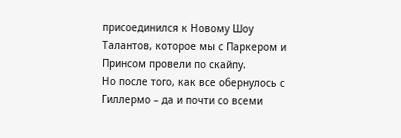присоединился к Новому Шоу Талантов, которое мы с Паркером и Принсом провели по скайпу.
Но после того, как все обернулось с Гиллермо – да и почти со всеми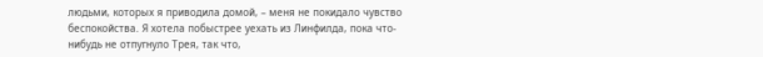людьми, которых я приводила домой, – меня не покидало чувство беспокойства. Я хотела побыстрее уехать из Линфилда, пока что-нибудь не отпугнуло Трея, так что,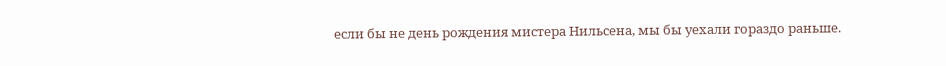если бы не день рождения мистера Нильсена, мы бы уехали гораздо раньше.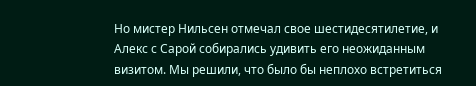Но мистер Нильсен отмечал свое шестидесятилетие, и Алекс с Сарой собирались удивить его неожиданным визитом. Мы решили, что было бы неплохо встретиться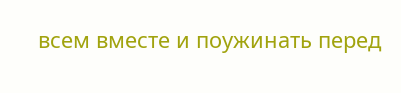всем вместе и поужинать перед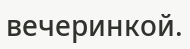вечеринкой.